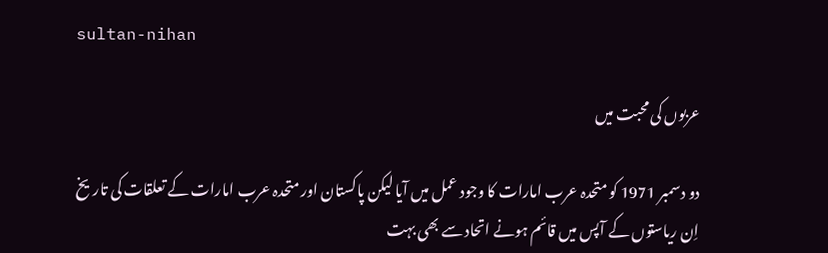sultan-nihan

عربوں کی محبت میں

دو دسمبر 1971 کو متحدہ عرب امارات کا وجود عمل میں آیا لیکن پاکستان اور متحدہ عرب امارات کے تعلقات کی تاریخ اِن ریاستوں کے آپس میں قائم ہونے اتحاد سے بھی بہت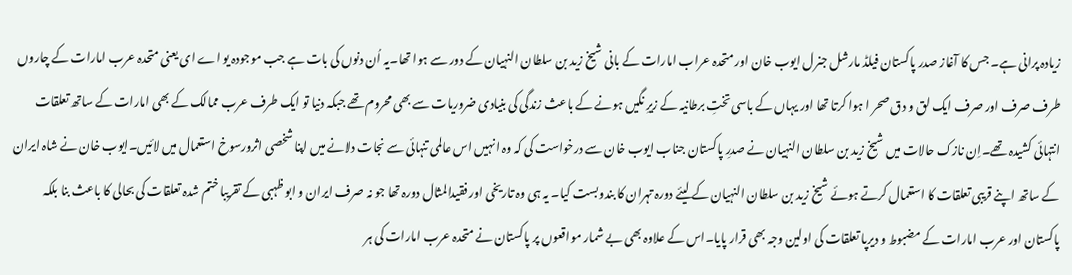زیادہ پرانی ہے۔ جس کا آغاز صدر پاکستان فیلڈ مارشل جنرل ایوب خان اور متحدہ عراب امارات کے بانی شیخ زید بن سلطان النہیان کے دور سے ہوا تھا۔یہ اُن دنوں کی بات ہے جب موجودہ یو اے ای یعنی متحدہ عرب امارات کے چاروں طرف صرف اور صرف ایک لق و دق صحر ا ہوا کرتا تھا اور یہاں کے باسی تختِ برطانیہ کے زیرِ نگیں ہونے کے باعث زندگی کی بنیادی ضروریات سے بھی محروم تھے جبکہ دنیا تو ایک طرف عرب ممالک کے بھی امارات کے ساتھ تعلقات انتہائی کشیدہ تھے۔اِن نازک حالات میں شیخ زید بن سلطان النہیان نے صدرِ پاکستان جناب ایوب خان سے درخواست کی کہ وہ انہیں اس عالمی تنہائی سے نجات دلانے میں اپنا شخصی اثرورسوخ استعمال میں لائیں۔ایوب خان نے شاہ ایران کے ساتھ اپنے قریبی تعلقات کا استعمال کرتے ہوئے شیخ زید بن سلطان النہیان کے لیئے دورہ تہران کا بندوبست کیا۔ یہ ہی وہ تاریخی اور فقیدالمثال دورہ تھا جو نہ صرف ایران و ابو ظہبی کے تقریبا ختم شدہ تعلقات کی بحالی کا باعث بنا بلکہ پاکستان اور عرب امارات کے مضبوط و دیرپا تعلقات کی اولین وجہ بھی قرار پایا۔اس کے علاوہ بھی بے شمار مواقعوں پر پاکستان نے متحدہ عرب امارات کی ہر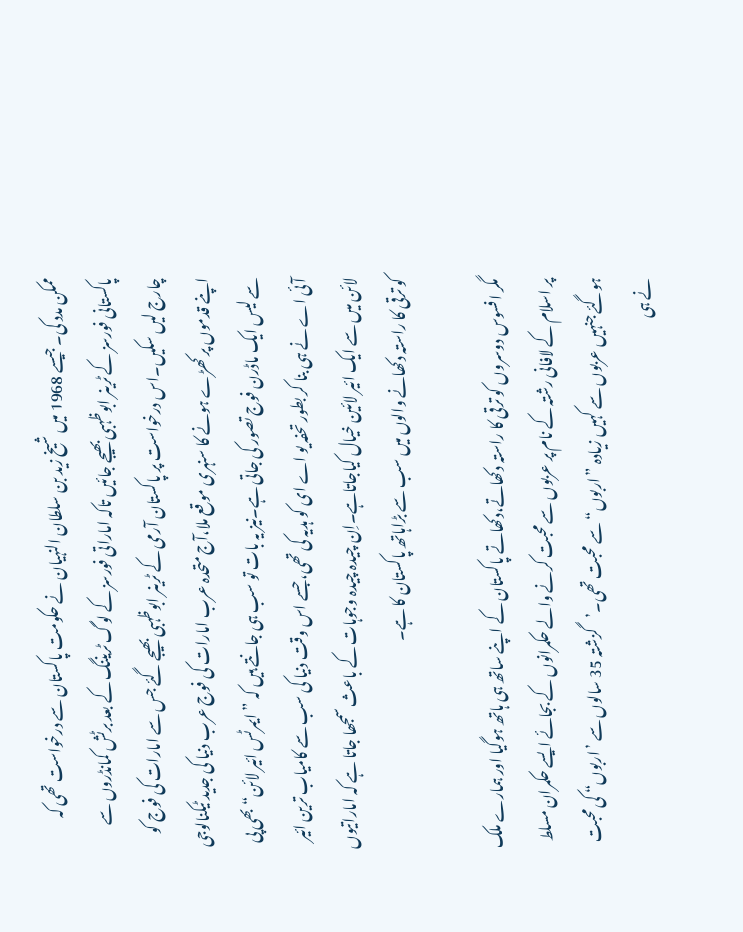ممکن مدد کی۔ جیسے 1968 میں شیخ زید بن سلطان النہیان نے حکومت پاکستان سے درخواست تھی کہ پاکستانی فورسز کے ٹرینر ابوظہبی بھیجے جائیں تاکہ اماراتی فورسز کے لوگ ٹریننگ کے بعد برٹش کمانڈروں سے چارج لیں سکیں۔اس درخواست پر پاکستان آرمی کے ٹرینر ابوظہبی بھیجے گئے جس سے امارات کی فوج کو اپنے قدموں پر کھڑے ہونے کا سنہری موقع ملا،آج متحدہ عرب امارات کی فوج عرب دنیا کی جدید ٹیکنالوجی سے لیس ایک ماڈرن فوج تصور کی جاتی ہے۔نیز یہ بات تو سب ہی جانتے ہیں کہ ”ایمرٹس ائیر لائن“ بھی پی آئی اے نے ہی بنا کر بطور تحفہ یو اے ای کو ہدیہ کی تھی، جسے اس وقت دنیا کی سب سے کامیاب ترین ائیر لائن میں سے ایک ائیر لائین خیال کیاجاتاہے۔اِن چیدہ چیدہ وجوہات کے باعث سمجھا جاتا ہے کہ اماراتیوں کو ترقی کا راستہ دکھانے والوں میں سب سے بڑاہاتھ پاکستان کا ہے۔

مگر افسوس دوسروں کو ترقی کا راستہ دکھاتے،دکھاتے پاکستان کے اپنے ساتھ ہی ہاتھ ہوگیا اور ہمارے ملک پر اسلام کے لافانی رشتہ کے نام پر عربوں سے محبت کرنے والے حکمرانوں کے بجائے ایسے حکمران مسلط ہوگئے جنہیں عربوں سے کہیں زیادہ ”اربوں“ سے محبت تھی۔’گزشتہ 35 سالوں سے ’اربوں“ کی محبت نے ہی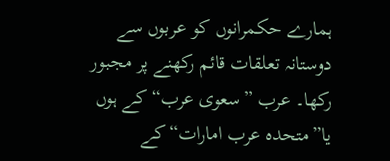ہمارے حکمرانوں کو عربوں سے دوستانہ تعلقات قائم رکھنے پر مجبور رکھا۔ عرب ”سعوی عرب“ کے ہوں یا”متحدہ عرب امارات“کے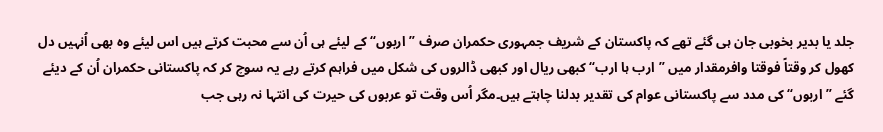جلد یا بدیر بخوبی جان ہی گئے تھے کہ پاکستان کے شریف جمہوری حکمران صرف ”اربوں“ کے لیئے ہی اُن سے محبت کرتے ہیں اس لیئے وہ بھی اُنہیں دل کھول کر وقتاً فوقتا وافرمقدار میں ”ارب ہا ارب“ کبھی ریال اور کبھی ڈالروں کی شکل میں فراہم کرتے رہے یہ سوچ کر کہ پاکستانی حکمران اُن کے دیئے گئے ”اربوں“کی مدد سے پاکستانی عوام کی تقدیر بدلنا چاہتے ہیں۔مگر اُس وقت تو عربوں کی حیرت کی انتہا نہ رہی جب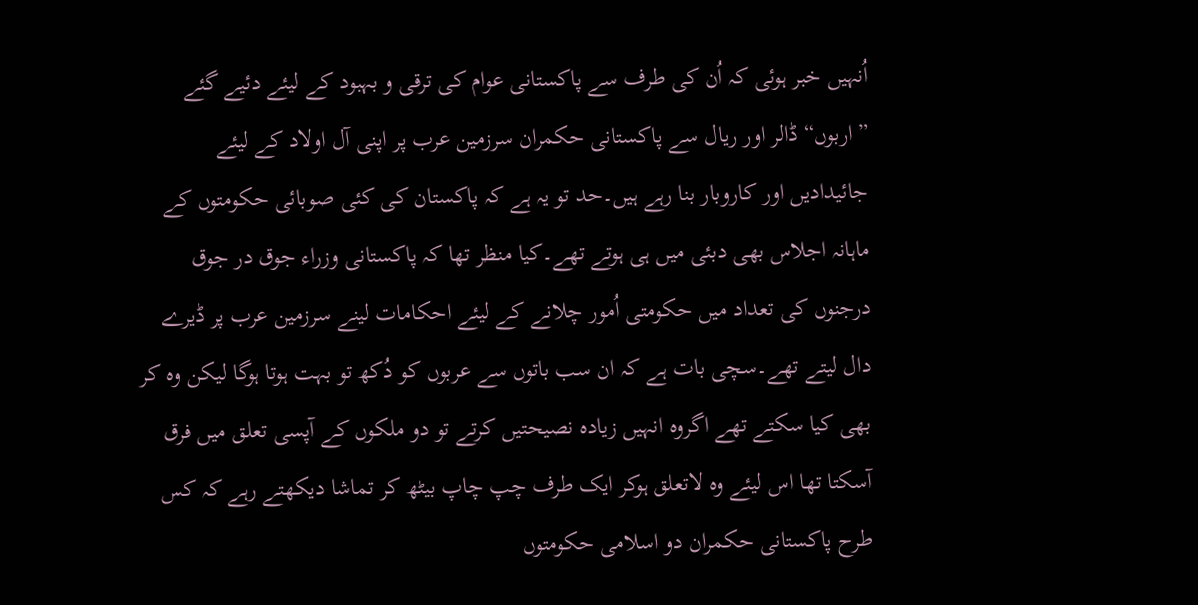اُنہیں خبر ہوئی کہ اُن کی طرف سے پاکستانی عوام کی ترقی و بہبود کے لیئے دئیے گئے ”اربوں“ ڈالر اور ریال سے پاکستانی حکمران سرزمین عرب پر اپنی آل اولاد کے لیئے جائیدادیں اور کاروبار بنا رہے ہیں۔حد تو یہ ہے کہ پاکستان کی کئی صوبائی حکومتوں کے ماہانہ اجلاس بھی دبئی میں ہی ہوتے تھے۔کیا منظر تھا کہ پاکستانی وزراء جوق در جوق درجنوں کی تعداد میں حکومتی اُمور چلانے کے لیئے احکامات لینے سرزمین عرب پر ڈیرے دال لیتے تھے۔سچی بات ہے کہ ان سب باتوں سے عربوں کو دُکھ تو بہت ہوتا ہوگا لیکن وہ کر بھی کیا سکتے تھے اگروہ انہیں زیادہ نصیحتیں کرتے تو دو ملکوں کے آپسی تعلق میں فرق آسکتا تھا اس لیئے وہ لاتعلق ہوکر ایک طرف چپ چاپ بیٹھ کر تماشا دیکھتے رہے کہ کس طرح پاکستانی حکمران دو اسلامی حکومتوں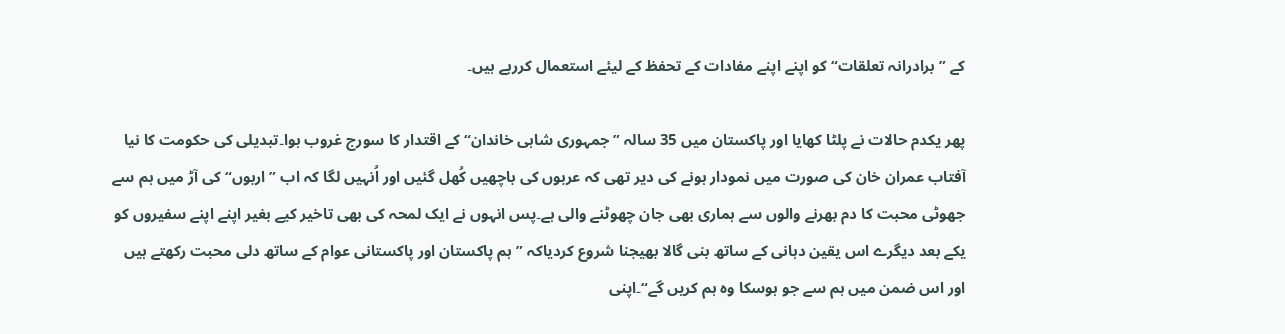کے ”برادرانہ تعلقات“ کو اپنے اپنے مفادات کے تحفظ کے لیئے استعمال کررہے ہیں۔

پھر یکدم حالات نے پلٹا کھایا اور پاکستان میں 35 سالہ ”جمہوری شاہی خاندان“ کے اقتدار کا سورج غروب ہوا۔تبدیلی کی حکومت کا نیا آفتاب عمران خان کی صورت میں نمودار ہونے کی دیر تھی کہ عربوں کی باچھیں کُھل گئیں اور اُنہیں لگا کہ اب ”اربوں“ کی آڑ میں ہم سے جھوٹی محبت کا دم بھرنے والوں سے ہماری بھی جان چھوٹنے والی ہے۔پس انہوں نے ایک لمحہ کی بھی تاخیر کیے بغیر اپنے اپنے سفیروں کو یکے بعد دیگرے اس یقین دہانی کے ساتھ بنی گالا بھیجنا شروع کردیاکہ ”ہم پاکستان اور پاکستانی عوام کے ساتھ دلی محبت رکھتے ہیں اور اس ضمن میں ہم سے جو ہوسکا وہ ہم کریں گے“۔اپنی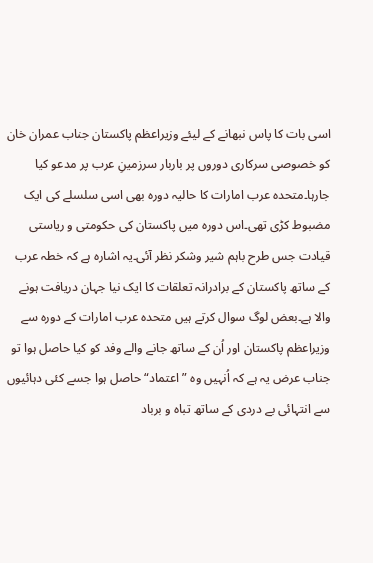اسی بات کا پاس نبھانے کے لیئے وزیراعظم پاکستان جناب عمران خان کو خصوصی سرکاری دوروں پر باربار سرزمینِ عرب پر مدعو کیا جارہا۔متحدہ عرب امارات کا حالیہ دورہ بھی اسی سلسلے کی ایک مضبوط کڑی تھی۔اس دورہ میں پاکستان کی حکومتی و ریاستی قیادت جس طرح باہم شیر وشکر نظر آئی۔یہ اشارہ ہے کہ خطہ عرب کے ساتھ پاکستان کے برادرانہ تعلقات کا ایک نیا جہان دریافت ہونے والا ہے۔بعض لوگ سوال کرتے ہیں متحدہ عرب امارات کے دورہ سے وزیراعظم پاکستان اور اُن کے ساتھ جانے والے وفد کو کیا حاصل ہوا تو جناب عرض یہ ہے کہ اُنہیں وہ ”اعتماد“ حاصل ہوا جسے کئی دہائیوں سے انتہائی بے دردی کے ساتھ تباہ و برباد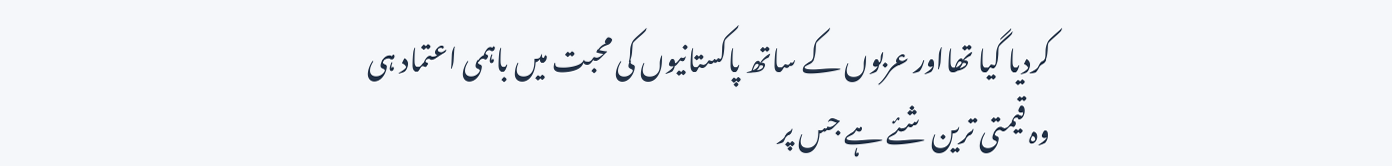کردیا گیا تھااور عربوں کے ساتھ پاکستانیوں کی محبت میں باہمی اعتماد ہی وہ قیمتی ترین شئے ہے جس پر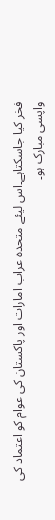فخر کیا جاسکتاہے۔اس لیئے متحدہ عراب امارات اور پاکستان کی عوام کو اعتماد کی واپسی مبارک ہو۔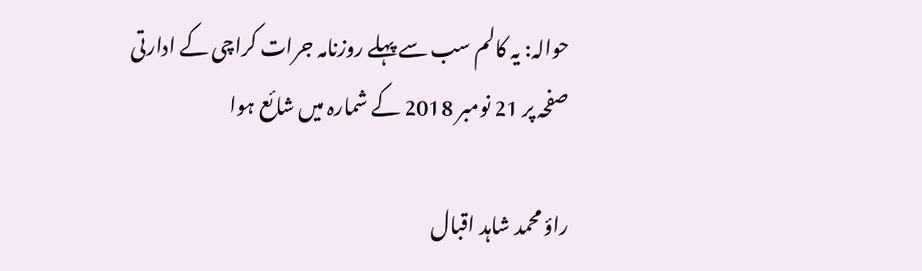حوالہ: یہ کالم سب سے پہلے روزنامہ جرات کراچی کے ادارتی صفحہ پر 21 نومبر 2018 کے شمارہ میں شائع ہوا

راؤ محمد شاہد اقبال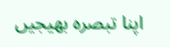اپنا تبصرہ بھیجیں